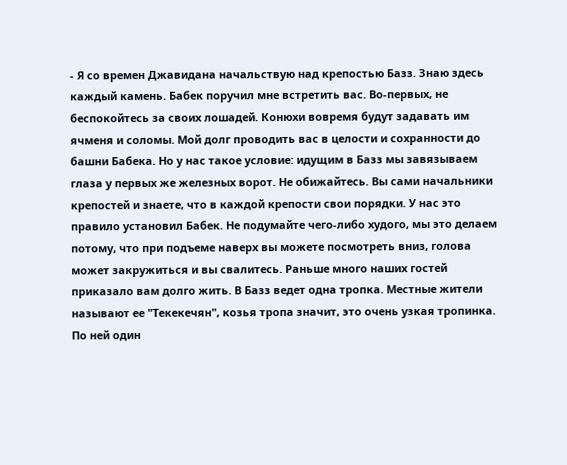- Я со времен Джавидана начальствую над крепостью Базз. Знаю здесь каждый камень. Бабек поручил мне встретить вас. Во-первых, не беспокойтесь за своих лошадей. Конюхи вовремя будут задавать им ячменя и соломы. Мой долг проводить вас в целости и сохранности до башни Бабека. Но у нас такое условие: идущим в Базз мы завязываем глаза у первых же железных ворот. Не обижайтесь. Вы сами начальники крепостей и знаете, что в каждой крепости свои порядки. У нас это правило установил Бабек. Не подумайте чего-либо худого, мы это делаем потому, что при подъеме наверх вы можете посмотреть вниз, голова может закружиться и вы свалитесь. Раньше много наших гостей приказало вам долго жить. В Базз ведет одна тропка. Местные жители называют ее "Текекечян", козья тропа значит, это очень узкая тропинка. По ней один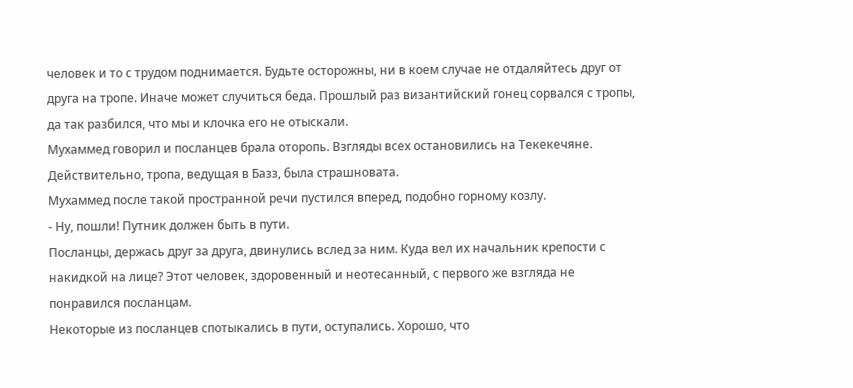человек и то с трудом поднимается. Будьте осторожны, ни в коем случае не отдаляйтесь друг от друга на тропе. Иначе может случиться беда. Прошлый раз византийский гонец сорвался с тропы, да так разбился, что мы и клочка его не отыскали.
Мухаммед говорил и посланцев брала оторопь. Взгляды всех остановились на Текекечяне. Действительно, тропа, ведущая в Базз, была страшновата.
Мухаммед после такой пространной речи пустился вперед, подобно горному козлу.
- Ну, пошли! Путник должен быть в пути.
Посланцы, держась друг за друга, двинулись вслед за ним. Куда вел их начальник крепости с накидкой на лице? Этот человек, здоровенный и неотесанный, с первого же взгляда не понравился посланцам.
Некоторые из посланцев спотыкались в пути, оступались. Хорошо, что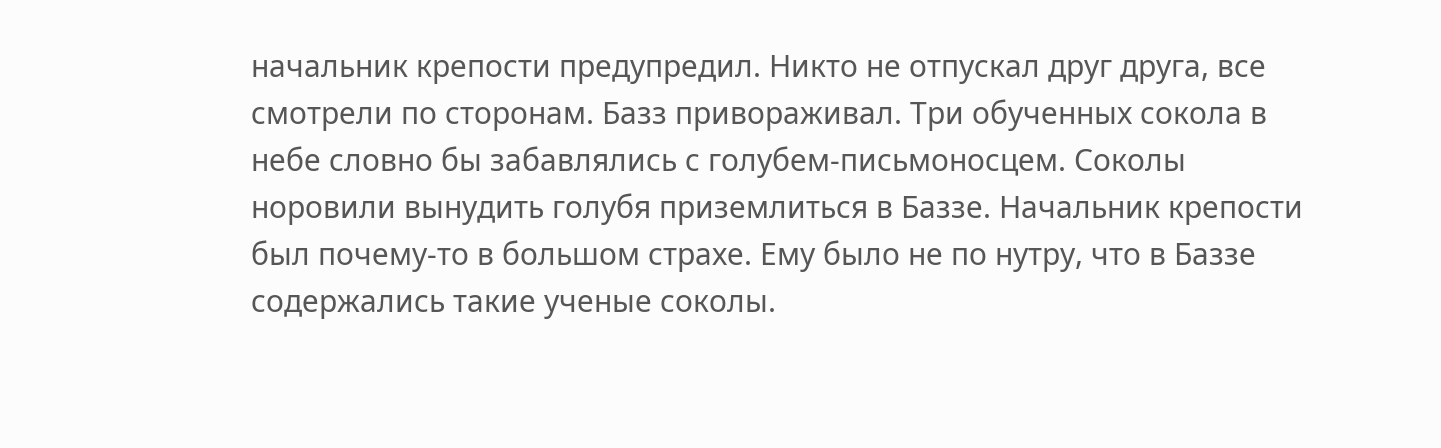начальник крепости предупредил. Никто не отпускал друг друга, все смотрели по сторонам. Базз привораживал. Три обученных сокола в небе словно бы забавлялись с голубем-письмоносцем. Соколы норовили вынудить голубя приземлиться в Баззе. Начальник крепости был почему-то в большом страхе. Ему было не по нутру, что в Баззе содержались такие ученые соколы.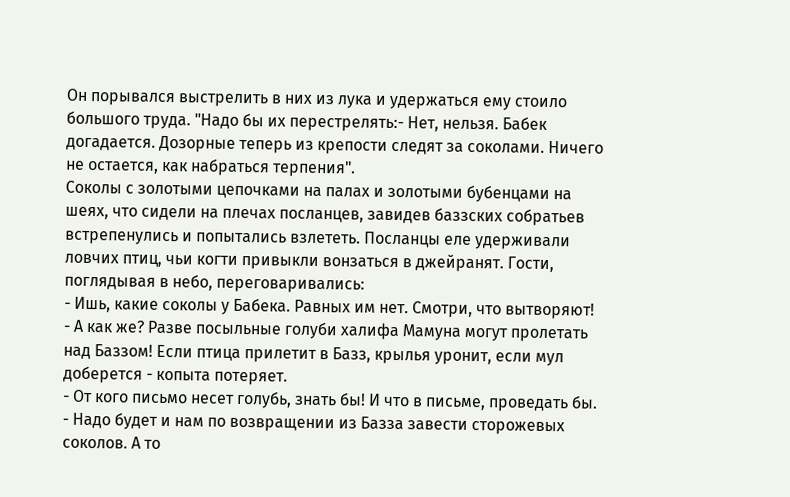Он порывался выстрелить в них из лука и удержаться ему стоило большого труда. "Надо бы их перестрелять:- Нет, нельзя. Бабек догадается. Дозорные теперь из крепости следят за соколами. Ничего не остается, как набраться терпения".
Соколы с золотыми цепочками на палах и золотыми бубенцами на шеях, что сидели на плечах посланцев, завидев баззских собратьев встрепенулись и попытались взлететь. Посланцы еле удерживали ловчих птиц, чьи когти привыкли вонзаться в джейранят. Гости, поглядывая в небо, переговаривались:
- Ишь, какие соколы у Бабека. Равных им нет. Смотри, что вытворяют!
- А как же? Разве посыльные голуби халифа Мамуна могут пролетать над Баззом! Если птица прилетит в Базз, крылья уронит, если мул доберется - копыта потеряет.
- От кого письмо несет голубь, знать бы! И что в письме, проведать бы.
- Надо будет и нам по возвращении из Базза завести сторожевых соколов. А то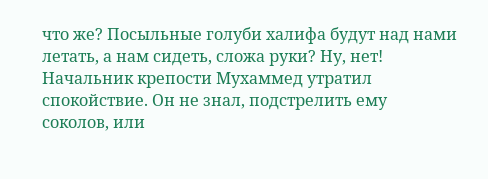что же? Посыльные голуби халифа будут над нами летать, а нам сидеть, сложа руки? Ну, нет!
Начальник крепости Мухаммед утратил спокойствие. Он не знал, подстрелить ему соколов, или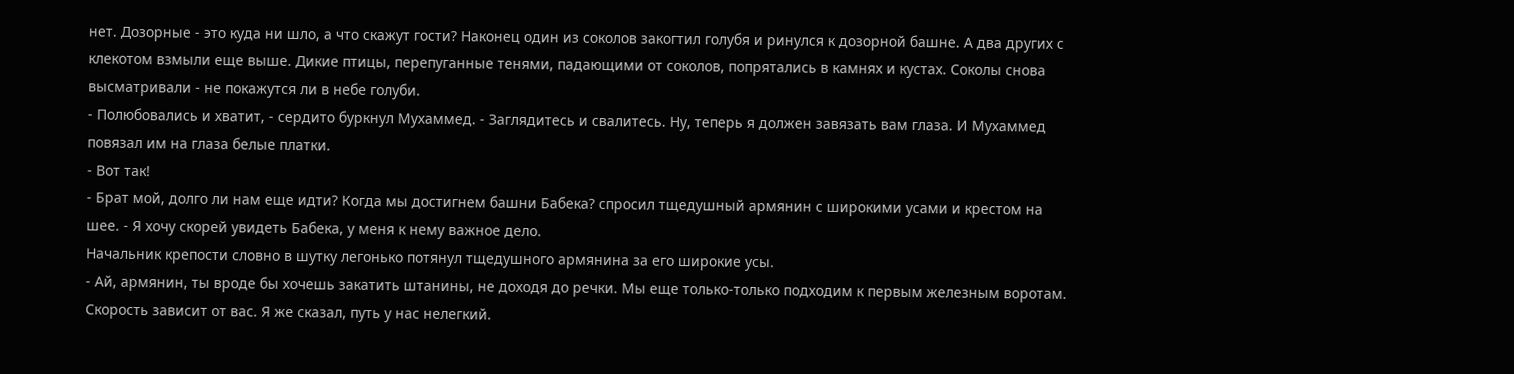нет. Дозорные - это куда ни шло, а что скажут гости? Наконец один из соколов закогтил голубя и ринулся к дозорной башне. А два других с клекотом взмыли еще выше. Дикие птицы, перепуганные тенями, падающими от соколов, попрятались в камнях и кустах. Соколы снова высматривали - не покажутся ли в небе голуби.
- Полюбовались и хватит, - сердито буркнул Мухаммед. - Заглядитесь и свалитесь. Ну, теперь я должен завязать вам глаза. И Мухаммед повязал им на глаза белые платки.
- Вот так!
- Брат мой, долго ли нам еще идти? Когда мы достигнем башни Бабека? спросил тщедушный армянин с широкими усами и крестом на шее. - Я хочу скорей увидеть Бабека, у меня к нему важное дело.
Начальник крепости словно в шутку легонько потянул тщедушного армянина за его широкие усы.
- Ай, армянин, ты вроде бы хочешь закатить штанины, не доходя до речки. Мы еще только-только подходим к первым железным воротам. Скорость зависит от вас. Я же сказал, путь у нас нелегкий.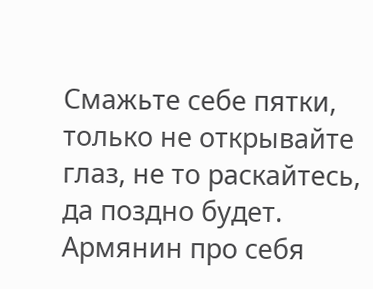Смажьте себе пятки, только не открывайте глаз, не то раскайтесь, да поздно будет.
Армянин про себя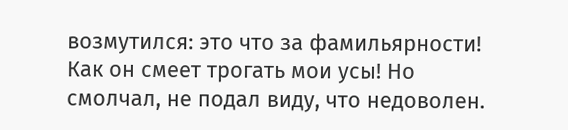возмутился: это что за фамильярности! Как он смеет трогать мои усы! Но смолчал, не подал виду, что недоволен.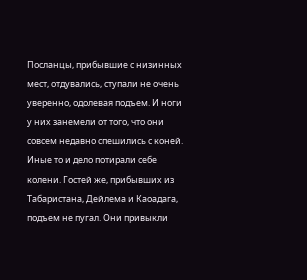Посланцы, прибывшие с низинных мест, отдувались, ступали не очень уверенно, одолевая подъем. И ноги у них занемели от того, что они совсем недавно спешились с коней. Иные то и дело потирали себе колени. Гостей же, прибывших из Табаристана, Дейлема и Каоадага, подъем не пугал. Они привыкли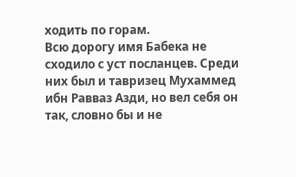ходить по горам.
Всю дорогу имя Бабека не сходило с уст посланцев. Среди них был и тавризец Мухаммед ибн Равваз Азди, но вел себя он так, словно бы и не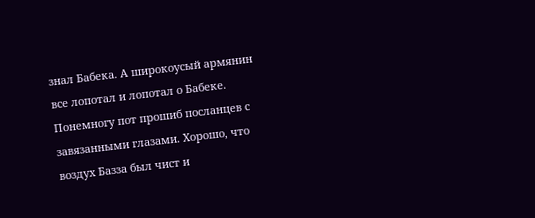знал Бабека. А широкоусый армянин все лопотал и лопотал о Бабеке.
Понемногу пот прошиб посланцев с завязанными глазами. Хорошо, что воздух Базза был чист и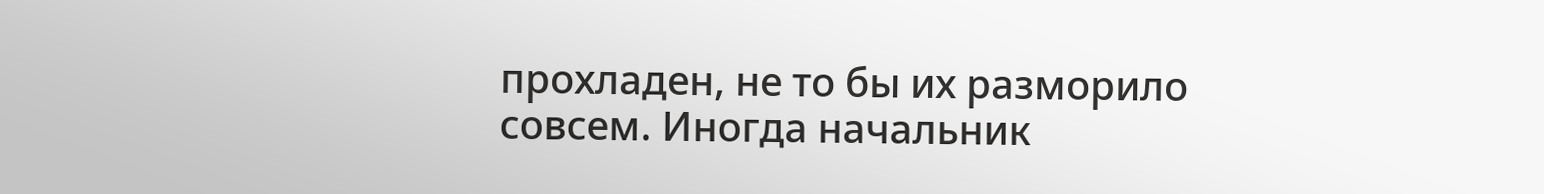прохладен, не то бы их разморило совсем. Иногда начальник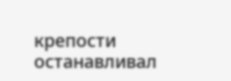крепости останавливал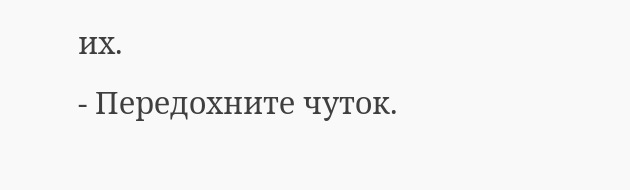их.
- Передохните чуток.